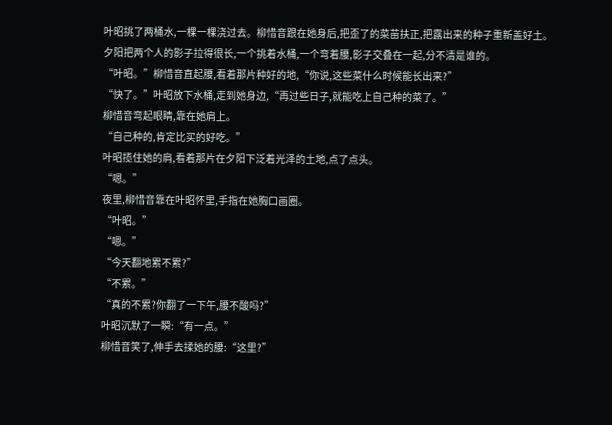叶昭挑了两桶水,一棵一棵浇过去。柳惜音跟在她身后,把歪了的菜苗扶正,把露出来的种子重新盖好土。
夕阳把两个人的影子拉得很长,一个挑着水桶,一个弯着腰,影子交叠在一起,分不清是谁的。
“叶昭。”柳惜音直起腰,看着那片种好的地,“你说,这些菜什么时候能长出来?”
“快了。”叶昭放下水桶,走到她身边,“再过些日子,就能吃上自己种的菜了。”
柳惜音弯起眼睛,靠在她肩上。
“自己种的,肯定比买的好吃。”
叶昭揽住她的肩,看着那片在夕阳下泛着光泽的土地,点了点头。
“嗯。”
夜里,柳惜音靠在叶昭怀里,手指在她胸口画圈。
“叶昭。”
“嗯。”
“今天翻地累不累?”
“不累。”
“真的不累?你翻了一下午,腰不酸吗?”
叶昭沉默了一瞬:“有一点。”
柳惜音笑了,伸手去揉她的腰:“这里?”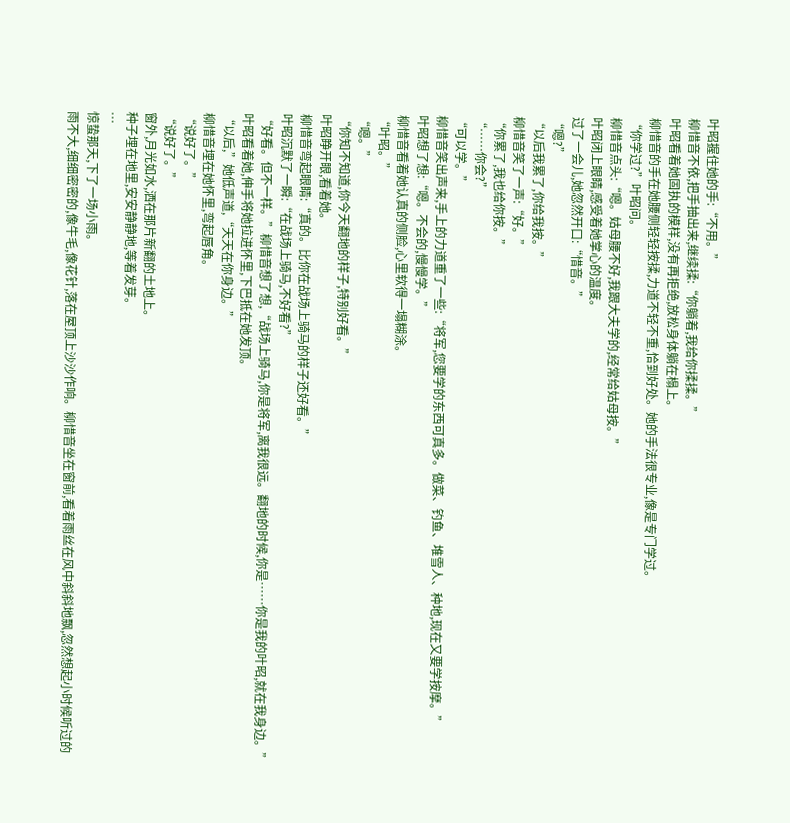叶昭握住她的手:“不用。”
柳惜音不依,把手抽出来,继续揉:“你躺着,我给你揉揉。”
叶昭看着她固执的模样,没有再拒绝,放松身体躺在榻上。
柳惜音的手在她腰侧轻轻按揉,力道不轻不重,恰到好处。她的手法很专业,像是专门学过。
“你学过?”叶昭问。
柳惜音点头:“嗯。姑母腰不好,我跟大夫学的,经常给姑母按。”
叶昭闭上眼睛,感受着她掌心的温度。
过了一会儿,她忽然开口:“惜音。”
“嗯?”
“以后我累了,你给我按。”
柳惜音笑了一声:“好。”
“你累了,我也给你按。”
“……你会?”
“可以学。”
柳惜音笑出声来,手上的力道重了一些:“将军,您要学的东西可真多。做菜、钓鱼、堆雪人、种地,现在又要学按摩。”
叶昭想了想:“嗯。不会的,慢慢学。”
柳惜音看着她认真的侧脸,心里软得一塌糊涂。
“叶昭。”
“嗯。”
“你知不知道,你今天翻地的样子,特别好看。”
叶昭睁开眼,看着她。
柳惜音弯起眼睛:“真的。比你在战场上骑马的样子还好看。”
叶昭沉默了一瞬:“在战场上骑马,不好看?”
“好看。但不一样。”柳惜音想了想,“战场上骑马,你是将军,离我很远。翻地的时候,你是……你是我的叶昭,就在我身边。”
叶昭看着她,伸手将她拉进怀里,下巴抵在她发顶。
“以后,”她低声道,“天天在你身边。”
柳惜音埋在她怀里,弯起唇角。
“说好了。”
“说好了。”
窗外,月光如水,洒在那片新翻的土地上。
种子埋在地里,安安静静地,等着发芽。
…
惊蛰那天,下了一场小雨。
雨不大,细细密密的,像牛毛,像花针,落在屋顶上沙沙作响。柳惜音坐在窗前,看着雨丝在风中斜斜地飘,忽然想起小时候听过的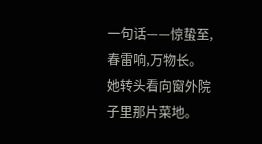一句话——惊蛰至,春雷响,万物长。
她转头看向窗外院子里那片菜地。